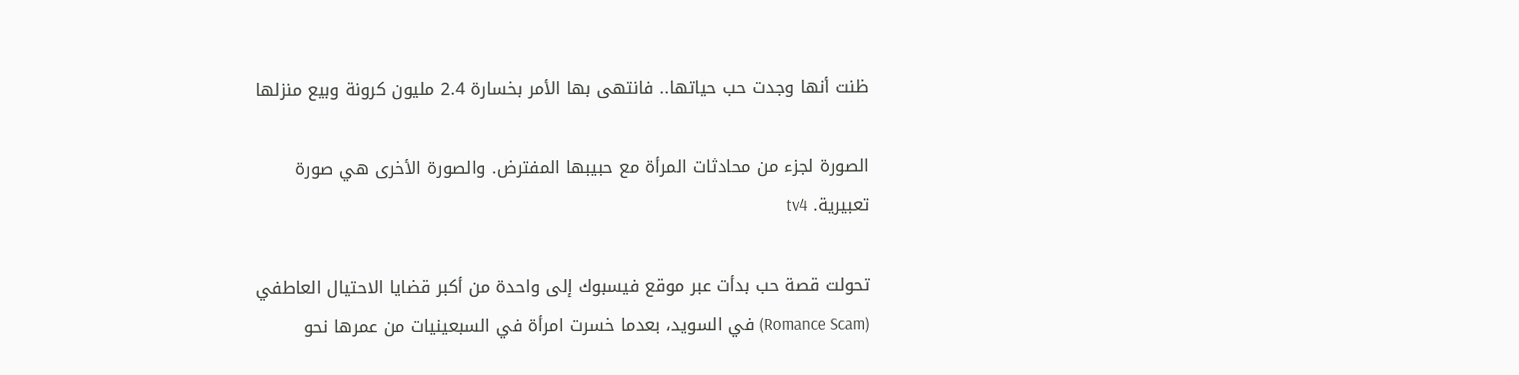ظنت أنها وجدت حب حياتها.. فانتهى بها الأمر بخسارة 2.4 مليون كرونة وبيع منزلها

الصورة لجزء من محادثات المرأة مع حبيبها المفترض. والصورة الأخرى هي صورة تعبيرية. tv4

تحولت قصة حب بدأت عبر موقع فيسبوك إلى واحدة من أكبر قضايا الاحتيال العاطفي (Romance Scam) في السويد، بعدما خسرت امرأة في السبعينيات من عمرها نحو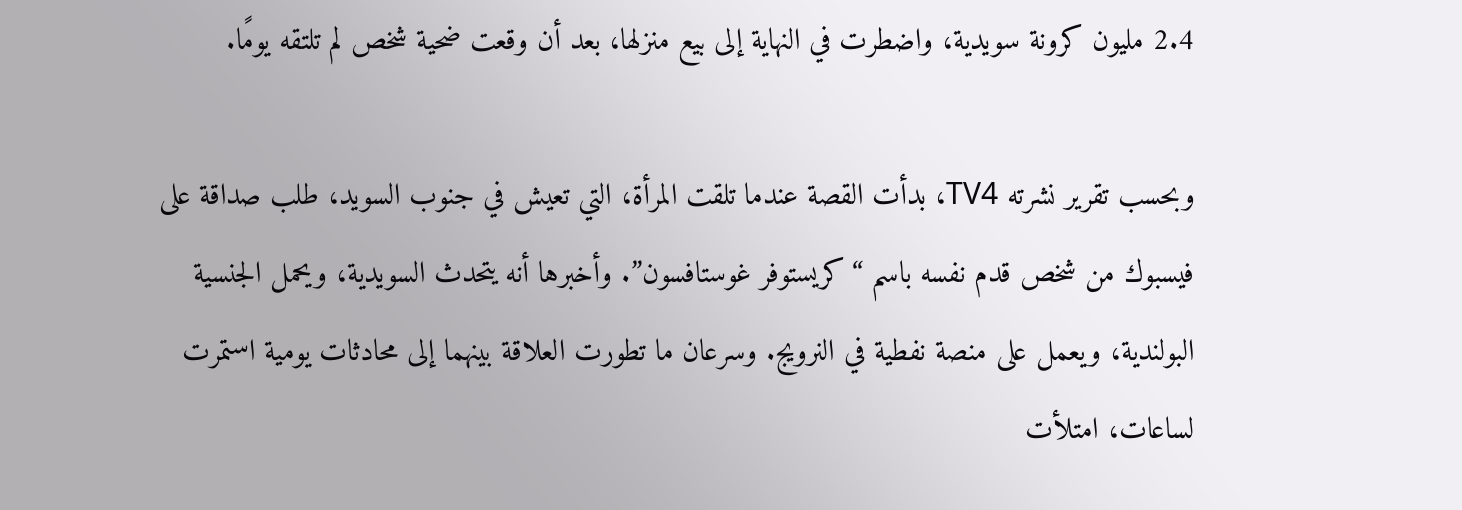2.4 مليون كرونة سويدية، واضطرت في النهاية إلى بيع منزلها، بعد أن وقعت ضحية شخص لم تلتقه يومًا.

وبحسب تقرير نشرته TV4، بدأت القصة عندما تلقت المرأة، التي تعيش في جنوب السويد، طلب صداقة على فيسبوك من شخص قدم نفسه باسم “كريستوفر غوستافسون”. وأخبرها أنه يتحدث السويدية، ويحمل الجنسية البولندية، ويعمل على منصة نفطية في النرويج. وسرعان ما تطورت العلاقة بينهما إلى محادثات يومية استمرت لساعات، امتلأت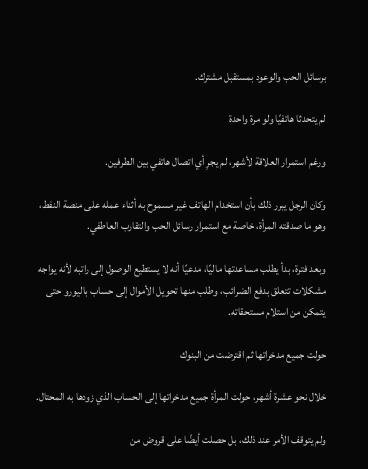برسائل الحب والوعود بمستقبل مشترك.

لم يتحدثا هاتفيًا ولو مرة واحدة

ورغم استمرار العلاقة لأشهر، لم يجرِ أي اتصال هاتفي بين الطرفين.

وكان الرجل يبرر ذلك بأن استخدام الهاتف غير مسموح به أثناء عمله على منصة النفط، وهو ما صدقته المرأة، خاصة مع استمرار رسائل الحب والتقارب العاطفي.

وبعد فترة، بدأ يطلب مساعدتها ماليًا، مدعيًا أنه لا يستطيع الوصول إلى راتبه لأنه يواجه مشكلات تتعلق بدفع الضرائب، وطلب منها تحويل الأموال إلى حساب باليورو حتى يتمكن من استلام مستحقاته.

حولت جميع مدخراتها ثم اقترضت من البنوك

خلال نحو عشرة أشهر، حولت المرأة جميع مدخراتها إلى الحساب الذي زودها به المحتال.

ولم يتوقف الأمر عند ذلك، بل حصلت أيضًا على قروض من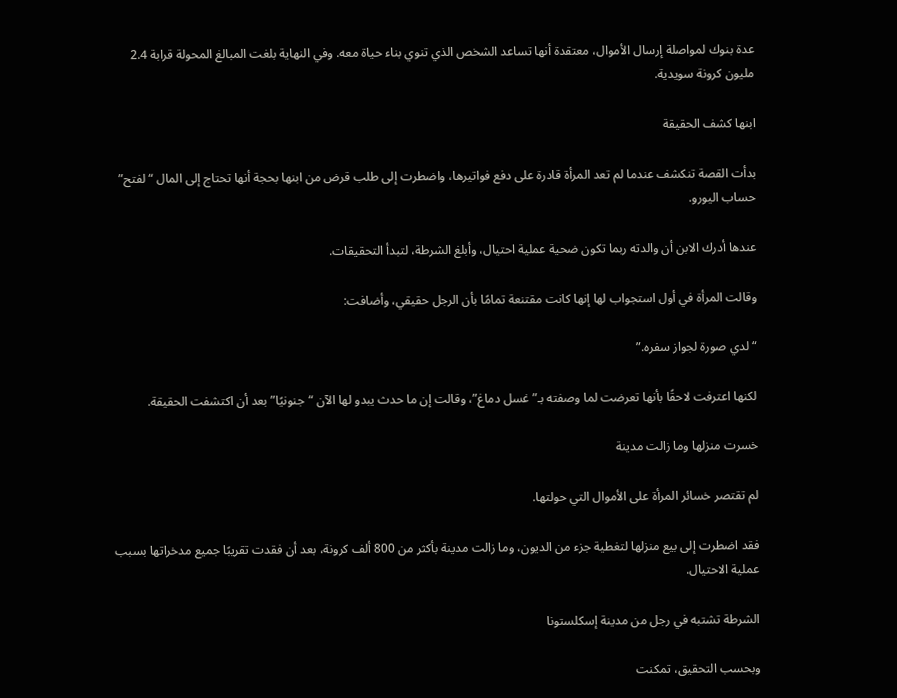عدة بنوك لمواصلة إرسال الأموال، معتقدة أنها تساعد الشخص الذي تنوي بناء حياة معه. وفي النهاية بلغت المبالغ المحولة قرابة 2.4 مليون كرونة سويدية.

ابنها كشف الحقيقة

بدأت القصة تنكشف عندما لم تعد المرأة قادرة على دفع فواتيرها، واضطرت إلى طلب قرض من ابنها بحجة أنها تحتاج إلى المال “لفتح” حساب اليورو.

عندها أدرك الابن أن والدته ربما تكون ضحية عملية احتيال، وأبلغ الشرطة، لتبدأ التحقيقات.

وقالت المرأة في أول استجواب لها إنها كانت مقتنعة تمامًا بأن الرجل حقيقي، وأضافت:

“لدي صورة لجواز سفره.”

لكنها اعترفت لاحقًا بأنها تعرضت لما وصفته بـ”غسل دماغ”، وقالت إن ما حدث يبدو لها الآن “جنونيًا” بعد أن اكتشفت الحقيقة.

خسرت منزلها وما زالت مدينة

لم تقتصر خسائر المرأة على الأموال التي حولتها.

فقد اضطرت إلى بيع منزلها لتغطية جزء من الديون، وما زالت مدينة بأكثر من 800 ألف كرونة، بعد أن فقدت تقريبًا جميع مدخراتها بسبب عملية الاحتيال.

الشرطة تشتبه في رجل من مدينة إسكلستونا

وبحسب التحقيق، تمكنت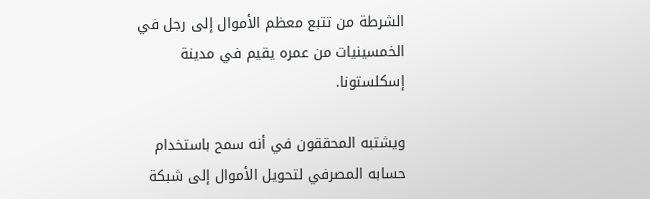الشرطة من تتبع معظم الأموال إلى رجل في الخمسينيات من عمره يقيم في مدينة إسكلستونا.

ويشتبه المحققون في أنه سمح باستخدام حسابه المصرفي لتحويل الأموال إلى شبكة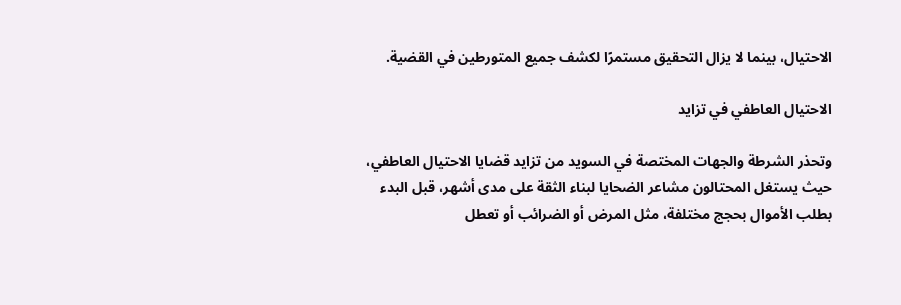الاحتيال، بينما لا يزال التحقيق مستمرًا لكشف جميع المتورطين في القضية.

الاحتيال العاطفي في تزايد

وتحذر الشرطة والجهات المختصة في السويد من تزايد قضايا الاحتيال العاطفي، حيث يستغل المحتالون مشاعر الضحايا لبناء الثقة على مدى أشهر، قبل البدء بطلب الأموال بحجج مختلفة، مثل المرض أو الضرائب أو تعطل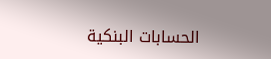الحسابات البنكية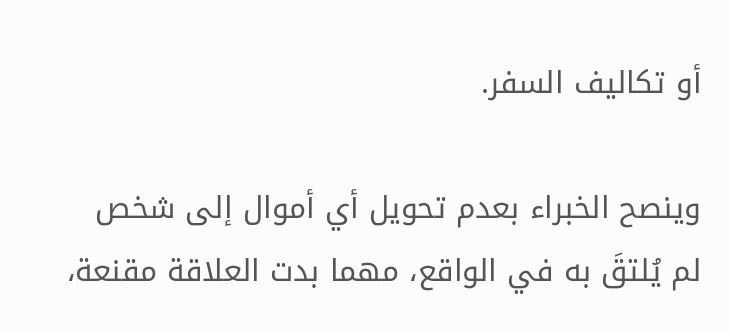أو تكاليف السفر.

وينصح الخبراء بعدم تحويل أي أموال إلى شخص لم يُلتقَ به في الواقع، مهما بدت العلاقة مقنعة،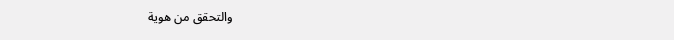والتحقق من هوية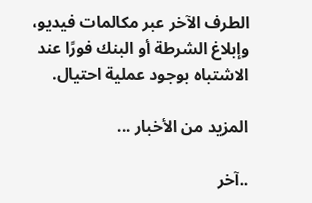الطرف الآخر عبر مكالمات فيديو، وإبلاغ الشرطة أو البنك فورًا عند الاشتباه بوجود عملية احتيال.

المزيد من الأخبار ...

..آخر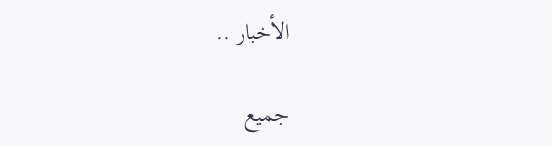الأخبار ..

جميع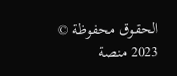الحقوق محفوظة © 2023 منصة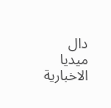دال ميديا الاخبارية